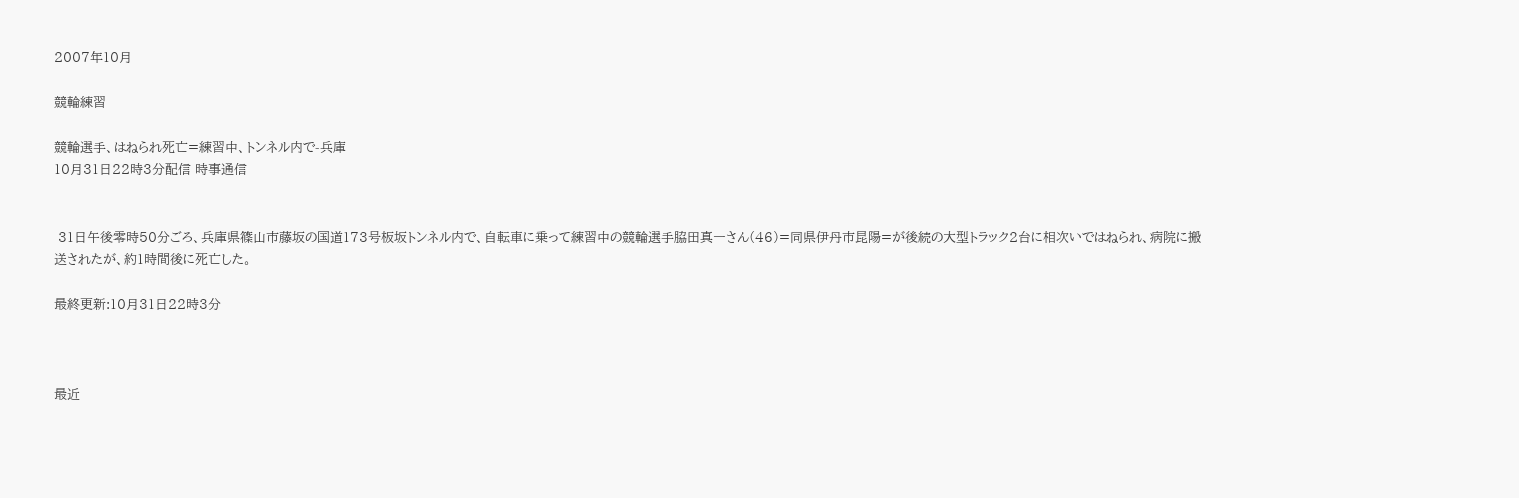2007年10月

競輪練習

競輪選手、はねられ死亡=練習中、トンネル内で-兵庫
10月31日22時3分配信 時事通信


 31日午後零時50分ごろ、兵庫県篠山市藤坂の国道173号板坂トンネル内で、自転車に乗って練習中の競輪選手脇田真一さん(46)=同県伊丹市昆陽=が後続の大型トラック2台に相次いではねられ、病院に搬送されたが、約1時間後に死亡した。

最終更新:10月31日22時3分



最近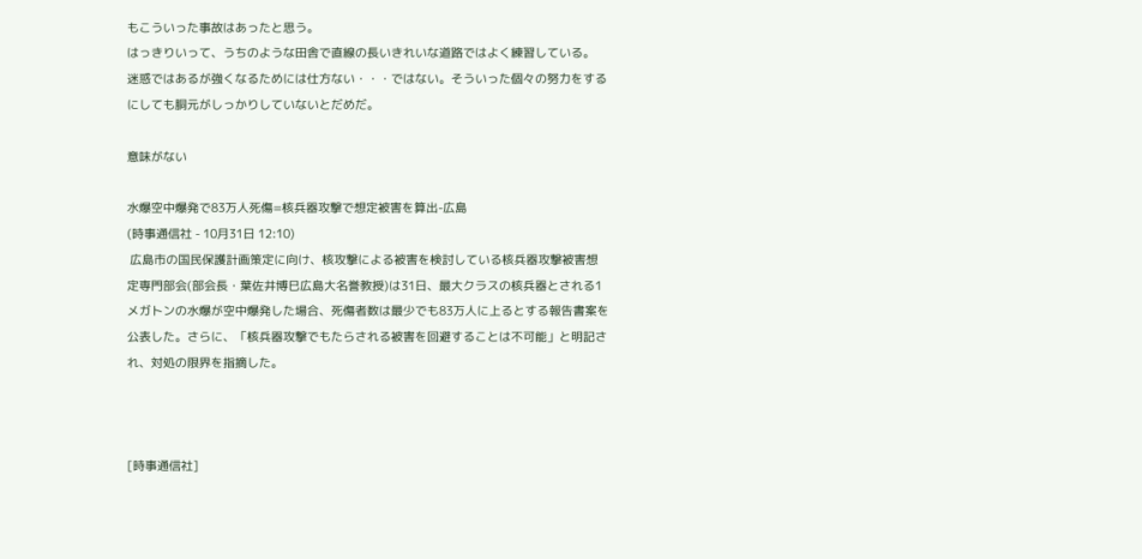もこういった事故はあったと思う。
はっきりいって、うちのような田舎で直線の長いきれいな道路ではよく練習している。
迷惑ではあるが強くなるためには仕方ない・・・ではない。そういった個々の努力をするにしても胴元がしっかりしていないとだめだ。

意味がない

水爆空中爆発で83万人死傷=核兵器攻撃で想定被害を算出-広島
(時事通信社 - 10月31日 12:10)
 広島市の国民保護計画策定に向け、核攻撃による被害を検討している核兵器攻撃被害想定専門部会(部会長・葉佐井博巳広島大名誉教授)は31日、最大クラスの核兵器とされる1メガトンの水爆が空中爆発した場合、死傷者数は最少でも83万人に上るとする報告書案を公表した。さらに、「核兵器攻撃でもたらされる被害を回避することは不可能」と明記され、対処の限界を指摘した。



[時事通信社]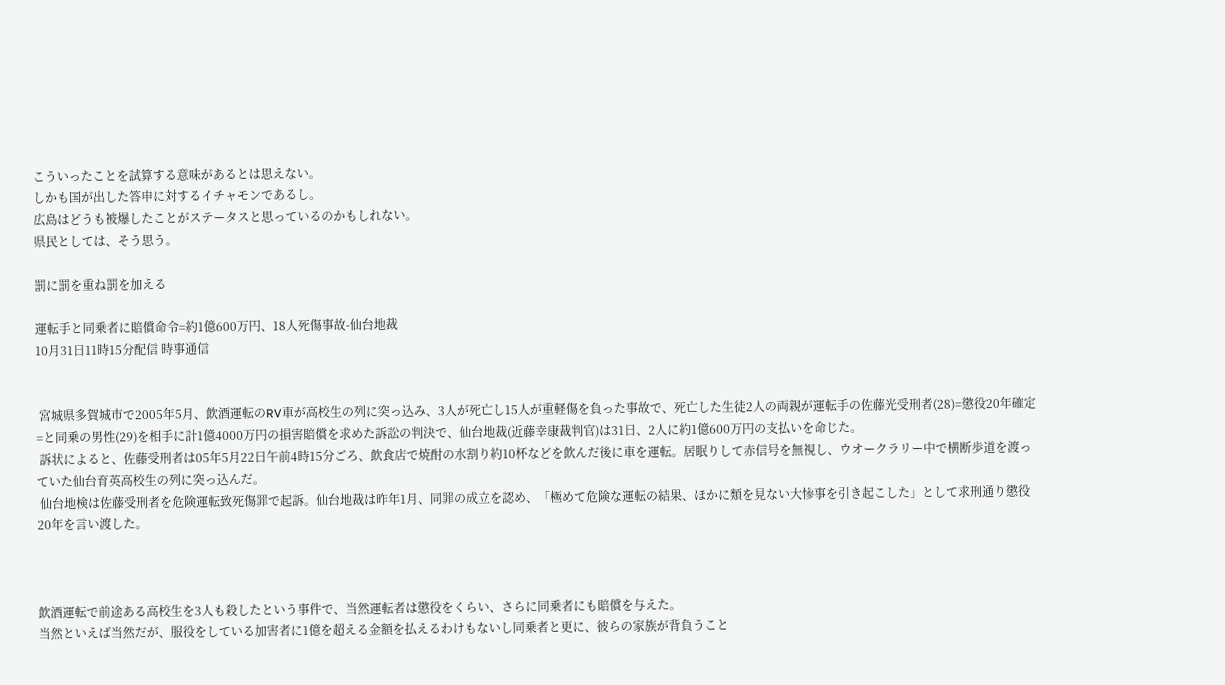こういったことを試算する意味があるとは思えない。
しかも国が出した答申に対するイチャモンであるし。
広島はどうも被爆したことがステータスと思っているのかもしれない。
県民としては、そう思う。

罰に罰を重ね罰を加える

運転手と同乗者に賠償命令=約1億600万円、18人死傷事故-仙台地裁
10月31日11時15分配信 時事通信


 宮城県多賀城市で2005年5月、飲酒運転のRV車が高校生の列に突っ込み、3人が死亡し15人が重軽傷を負った事故で、死亡した生徒2人の両親が運転手の佐藤光受刑者(28)=懲役20年確定=と同乗の男性(29)を相手に計1億4000万円の損害賠償を求めた訴訟の判決で、仙台地裁(近藤幸康裁判官)は31日、2人に約1億600万円の支払いを命じた。
 訴状によると、佐藤受刑者は05年5月22日午前4時15分ごろ、飲食店で焼酎の水割り約10杯などを飲んだ後に車を運転。居眠りして赤信号を無視し、ウオークラリー中で横断歩道を渡っていた仙台育英高校生の列に突っ込んだ。
 仙台地検は佐藤受刑者を危険運転致死傷罪で起訴。仙台地裁は昨年1月、同罪の成立を認め、「極めて危険な運転の結果、ほかに類を見ない大惨事を引き起こした」として求刑通り懲役20年を言い渡した。



飲酒運転で前途ある高校生を3人も殺したという事件で、当然運転者は懲役をくらい、さらに同乗者にも賠償を与えた。
当然といえば当然だが、服役をしている加害者に1億を超える金額を払えるわけもないし同乗者と更に、彼らの家族が背負うこと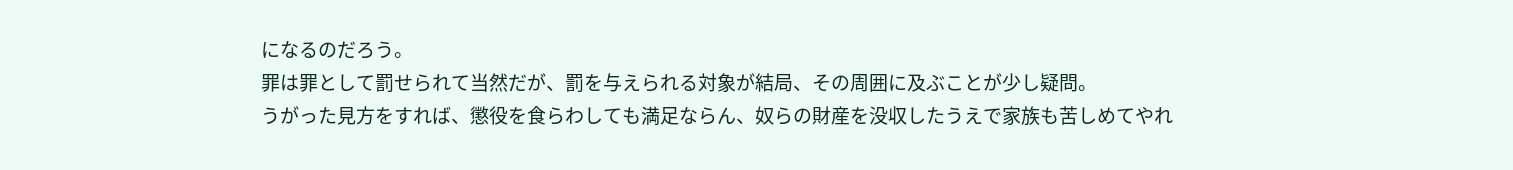になるのだろう。
罪は罪として罰せられて当然だが、罰を与えられる対象が結局、その周囲に及ぶことが少し疑問。
うがった見方をすれば、懲役を食らわしても満足ならん、奴らの財産を没収したうえで家族も苦しめてやれ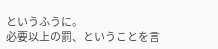というふうに。
必要以上の罰、ということを言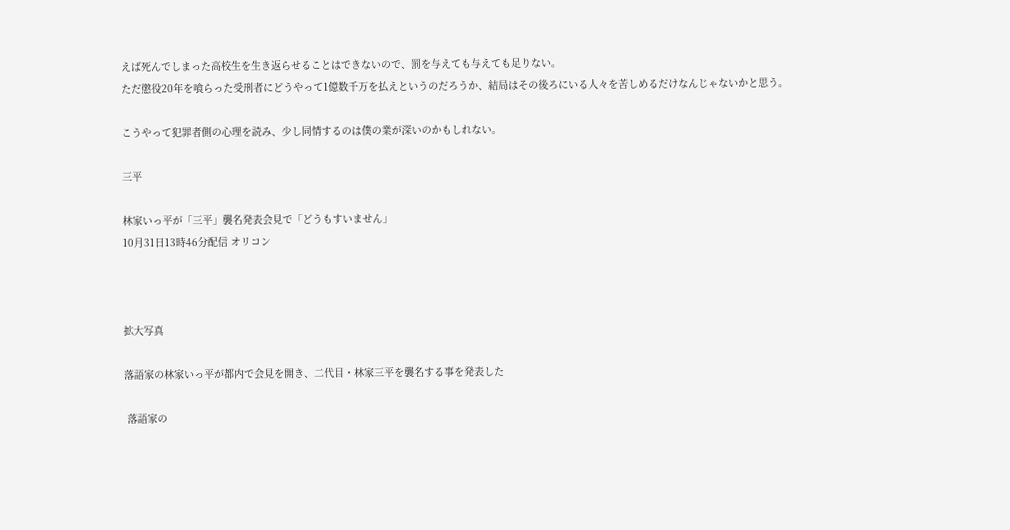えば死んでしまった高校生を生き返らせることはできないので、罰を与えても与えても足りない。
ただ懲役20年を喰らった受刑者にどうやって1億数千万を払えというのだろうか、結局はその後ろにいる人々を苦しめるだけなんじゃないかと思う。

こうやって犯罪者側の心理を読み、少し同情するのは僕の業が深いのかもしれない。

三平

林家いっ平が「三平」襲名発表会見で「どうもすいません」
10月31日13時46分配信 オリコン



拡大写真

落語家の林家いっ平が都内で会見を開き、二代目・林家三平を襲名する事を発表した

 落語家の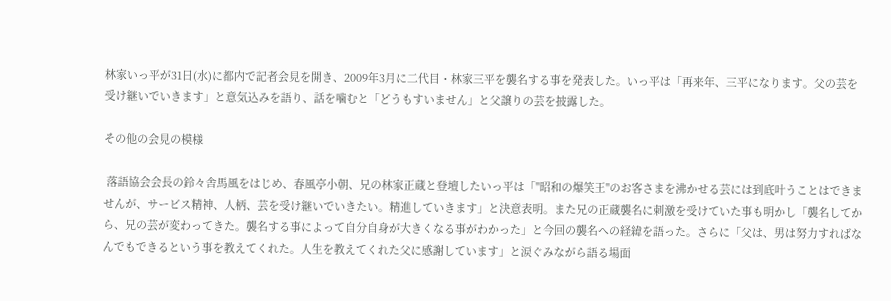林家いっ平が31日(水)に都内で記者会見を開き、2009年3月に二代目・林家三平を襲名する事を発表した。いっ平は「再来年、三平になります。父の芸を受け継いでいきます」と意気込みを語り、話を噛むと「どうもすいません」と父譲りの芸を披露した。

その他の会見の模様

 落語協会会長の鈴々舎馬風をはじめ、春風亭小朝、兄の林家正蔵と登壇したいっ平は「"昭和の爆笑王"のお客さまを沸かせる芸には到底叶うことはできませんが、サービス精神、人柄、芸を受け継いでいきたい。精進していきます」と決意表明。また兄の正蔵襲名に刺激を受けていた事も明かし「襲名してから、兄の芸が変わってきた。襲名する事によって自分自身が大きくなる事がわかった」と今回の襲名への経緯を語った。さらに「父は、男は努力すればなんでもできるという事を教えてくれた。人生を教えてくれた父に感謝しています」と涙ぐみながら語る場面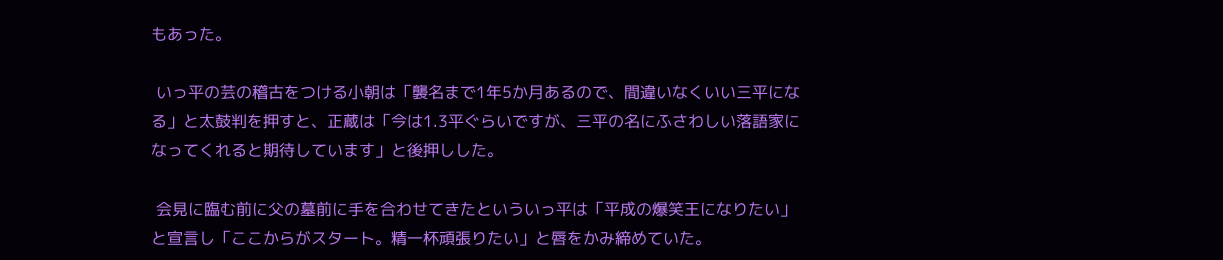もあった。

 いっ平の芸の稽古をつける小朝は「襲名まで1年5か月あるので、間違いなくいい三平になる」と太鼓判を押すと、正蔵は「今は1.3平ぐらいですが、三平の名にふさわしい落語家になってくれると期待しています」と後押しした。

 会見に臨む前に父の墓前に手を合わせてきたといういっ平は「平成の爆笑王になりたい」と宣言し「ここからがスタート。精一杯頑張りたい」と唇をかみ締めていた。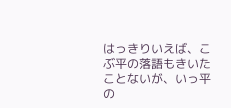はっきりいえば、こぶ平の落語もきいたことないが、いっ平の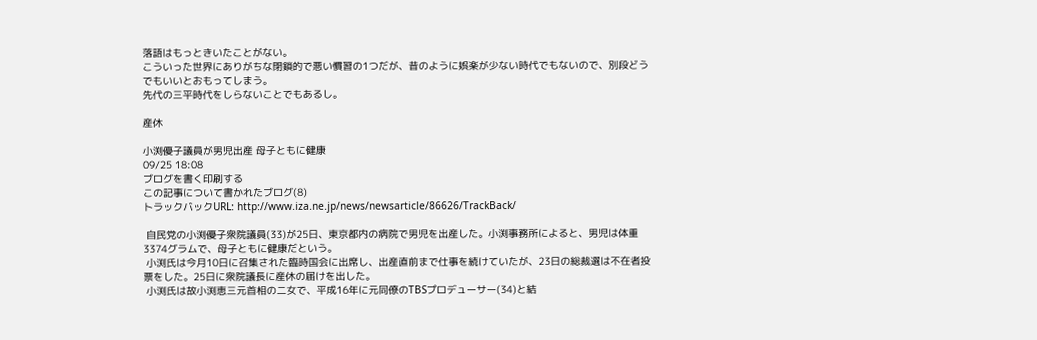落語はもっときいたことがない。
こういった世界にありがちな閉鎖的で悪い慣習の1つだが、昔のように娯楽が少ない時代でもないので、別段どうでもいいとおもってしまう。
先代の三平時代をしらないことでもあるし。

産休

小渕優子議員が男児出産 母子ともに健康
09/25 18:08
ブログを書く印刷する
この記事について書かれたブログ(8)
トラックバックURL: http://www.iza.ne.jp/news/newsarticle/86626/TrackBack/

 自民党の小渕優子衆院議員(33)が25日、東京都内の病院で男児を出産した。小渕事務所によると、男児は体重3374グラムで、母子ともに健康だという。
 小渕氏は今月10日に召集された臨時国会に出席し、出産直前まで仕事を続けていたが、23日の総裁選は不在者投票をした。25日に衆院議長に産休の届けを出した。
 小渕氏は故小渕恵三元首相の二女で、平成16年に元同僚のTBSプロデューサー(34)と結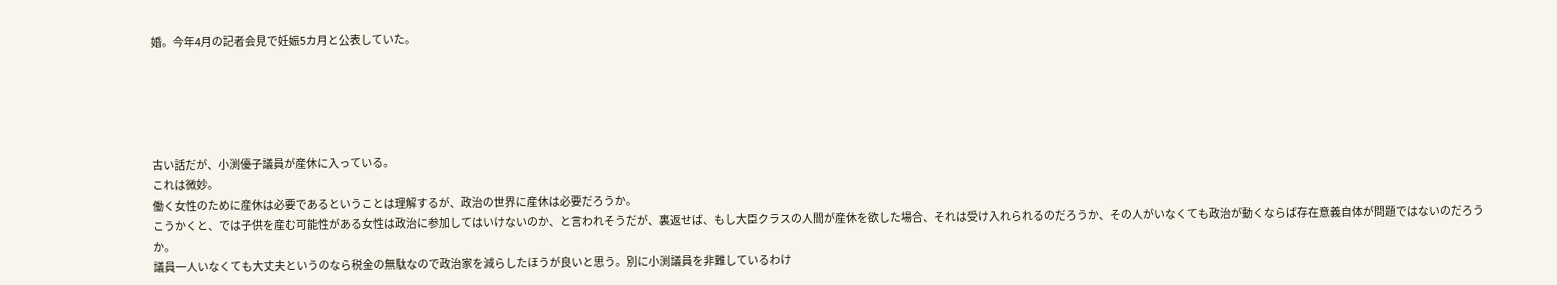婚。今年4月の記者会見で妊娠5カ月と公表していた。





古い話だが、小渕優子議員が産休に入っている。
これは微妙。
働く女性のために産休は必要であるということは理解するが、政治の世界に産休は必要だろうか。
こうかくと、では子供を産む可能性がある女性は政治に参加してはいけないのか、と言われそうだが、裏返せば、もし大臣クラスの人間が産休を欲した場合、それは受け入れられるのだろうか、その人がいなくても政治が動くならば存在意義自体が問題ではないのだろうか。
議員一人いなくても大丈夫というのなら税金の無駄なので政治家を減らしたほうが良いと思う。別に小渕議員を非難しているわけ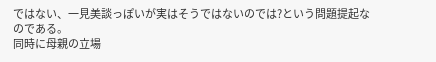ではない、一見美談っぽいが実はそうではないのでは?という問題提起なのである。
同時に母親の立場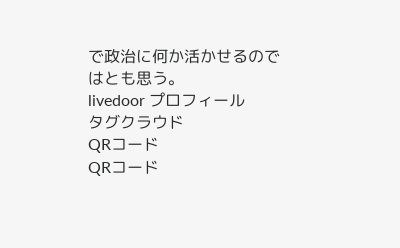で政治に何か活かせるのではとも思う。
livedoor プロフィール
タグクラウド
QRコード
QRコード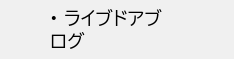• ライブドアブログ